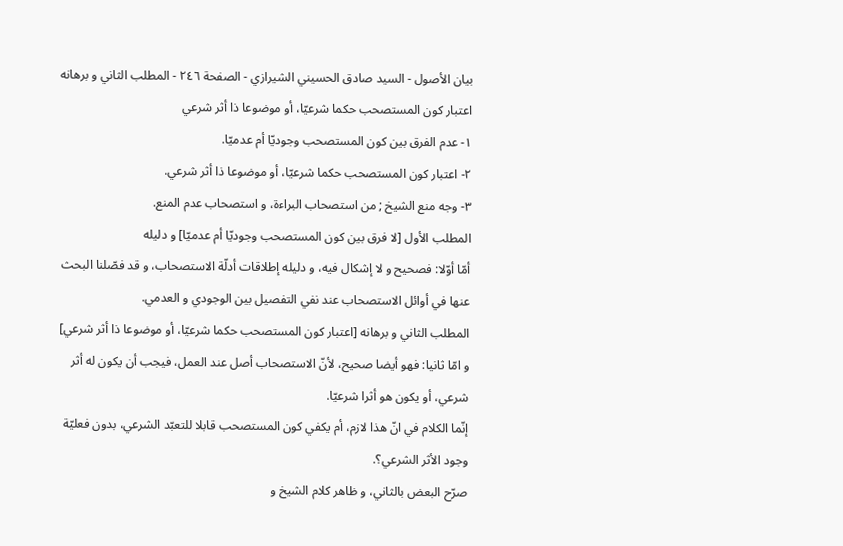بيان الأصول - السيد صادق الحسيني الشيرازي - الصفحة ٢٤٦ - المطلب الثاني و برهانه اعتبار كون المستصحب حكما شرعيّا، أو موضوعا ذا أثر شرعي
١- عدم الفرق بين كون المستصحب وجوديّا أم عدميّا.
٢- اعتبار كون المستصحب حكما شرعيّا، أو موضوعا ذا أثر شرعي.
٣- وجه منع الشيخ ; من استصحاب البراءة، و استصحاب عدم المنع.
المطلب الأول [لا فرق بين كون المستصحب وجوديّا أم عدميّا] و دليله
أمّا أوّلا: فصحيح و لا إشكال فيه، و دليله إطلاقات أدلّة الاستصحاب، و قد فصّلنا البحث عنها في أوائل الاستصحاب عند نفي التفصيل بين الوجودي و العدمي.
المطلب الثاني و برهانه [اعتبار كون المستصحب حكما شرعيّا، أو موضوعا ذا أثر شرعي]
و امّا ثانيا: فهو أيضا صحيح، لأنّ الاستصحاب أصل عند العمل، فيجب أن يكون له أثر شرعي، أو يكون هو أثرا شرعيّا.
إنّما الكلام في انّ هذا لازم، أم يكفي كون المستصحب قابلا للتعبّد الشرعي، بدون فعليّة وجود الأثر الشرعي؟.
صرّح البعض بالثاني، و ظاهر كلام الشيخ و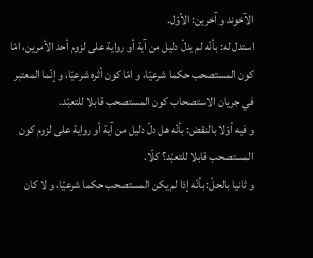الآخوند و آخرين: الأوّل.
استدل له: بأنّه لم يدلّ دليل من آية أو رواية على لزوم أحد الأمرين، امّا كون المستصحب حكما شرعيّا، و امّا كون أثره شرعيّا، و إنّما المعتبر في جريان الاستصحاب كون المستصحب قابلا للتعبّد.
و فيه أوّلا بالنقض: بأنّه هل دلّ دليل من آية أو رواية على لزوم كون المستصحب قابلا للتعبّد؟ كلّا.
و ثانيا بالحلّ: بأنّه إذا لم يكن المستصحب حكما شرعيّا، و لا كان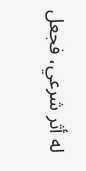له أثر شرعي، فجعل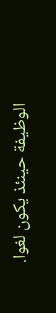الوظيفة حينئذ يكون لغوا.